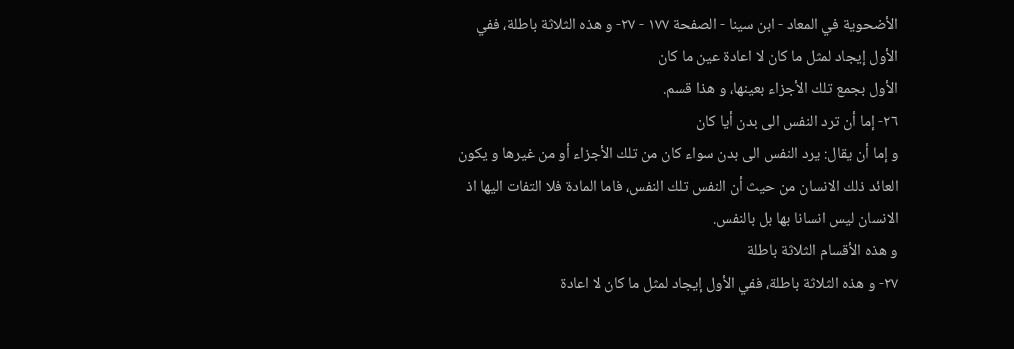الأضحوية في المعاد - ابن سينا - الصفحة ١٧٧ - ٢٧- و هذه الثلاثة باطلة، ففي الأول إيجاد لمثل ما كان لا اعادة عين ما كان
الأول بجمع تلك الأجزاء بعينها، و هذا قسم.
٢٦- إما أن ترد النفس الى بدن أيا كان
و إما أن يقال: يرد النفس الى بدن سواء كان من تلك الأجزاء أو من غيرها و يكون العائد ذلك الانسان من حيث أن النفس تلك النفس، فاما المادة فلا التفات اليها اذ الانسان ليس انسانا بها بل بالنفس.
و هذه الأقسام الثلاثة باطلة
٢٧- و هذه الثلاثة باطلة، ففي الأول إيجاد لمثل ما كان لا اعادة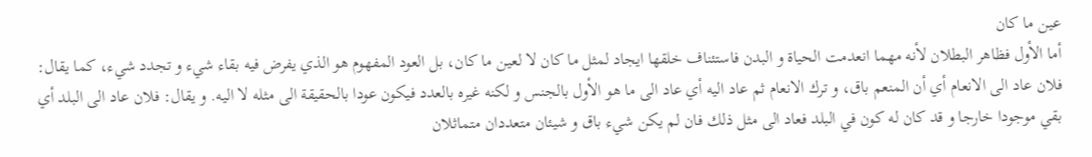عين ما كان
أما الأول فظاهر البطلان لأنه مهما انعدمت الحياة و البدن فاستئناف خلقها ايجاد لمثل ما كان لا لعين ما كان، بل العود المفهوم هو الذي يفرض فيه بقاء شيء و تجدد شيء، كما يقال: فلان عاد الى الانعام أي أن المنعم باق، و ترك الانعام ثم عاد اليه أي عاد الى ما هو الأول بالجنس و لكنه غيره بالعدد فيكون عودا بالحقيقة الى مثله لا اليه. و يقال: فلان عاد الى البلد أي بقي موجودا خارجا و قد كان له كون في البلد فعاد الى مثل ذلك فان لم يكن شيء باق و شيئان متعددان متماثلان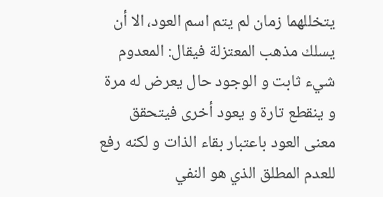يتخللهما زمان لم يتم اسم العود، الا أن يسلك مذهب المعتزلة فيقال: المعدوم شيء ثابت و الوجود حال يعرض له مرة و ينقطع تارة و يعود أخرى فيتحقق معنى العود باعتبار بقاء الذات و لكنه رفع للعدم المطلق الذي هو النفي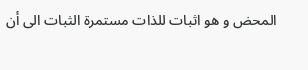المحض و هو اثبات للذات مستمرة الثبات الى أن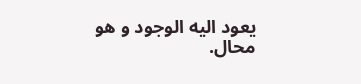يعود اليه الوجود و هو محال.